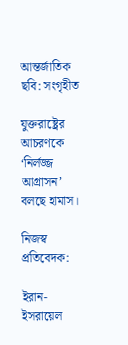আন্তর্জাতিক
ছবি: সংগৃহীত

যুক্তরাষ্ট্রের আচরণকে ‘নির্লজ্জ আগ্রাসন’ বলছে হামাস।

নিজস্ব প্রতিবেদক:

ইরান-ইসরায়েল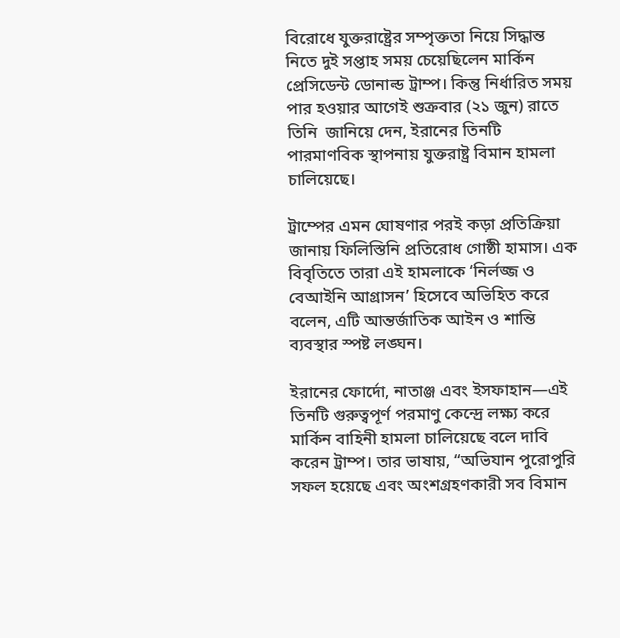বিরোধে যুক্তরাষ্ট্রের সম্পৃক্ততা নিয়ে সিদ্ধান্ত নিতে দুই সপ্তাহ সময় চেয়েছিলেন মার্কিন প্রেসিডেন্ট ডোনাল্ড ট্রাম্প। কিন্তু নির্ধারিত সময় পার হওয়ার আগেই শুক্রবার (২১ জুন) রাতে তিনি  জানিয়ে দেন, ইরানের তিনটি পারমাণবিক স্থাপনায় যুক্তরাষ্ট্র বিমান হামলা চালিয়েছে।

ট্রাম্পের এমন ঘোষণার পরই কড়া প্রতিক্রিয়া জানায় ফিলিস্তিনি প্রতিরোধ গোষ্ঠী হামাস। এক বিবৃতিতে তারা এই হামলাকে ‘নির্লজ্জ ও বেআইনি আগ্রাসন’ হিসেবে অভিহিত করে বলেন, এটি আন্তর্জাতিক আইন ও শান্তি ব্যবস্থার স্পষ্ট লঙ্ঘন।

ইরানের ফোর্দো, নাতাঞ্জ এবং ইসফাহান—এই তিনটি গুরুত্বপূর্ণ পরমাণু কেন্দ্রে লক্ষ্য করে মার্কিন বাহিনী হামলা চালিয়েছে বলে দাবি করেন ট্রাম্প। তার ভাষায়, “অভিযান পুরোপুরি সফল হয়েছে এবং অংশগ্রহণকারী সব বিমান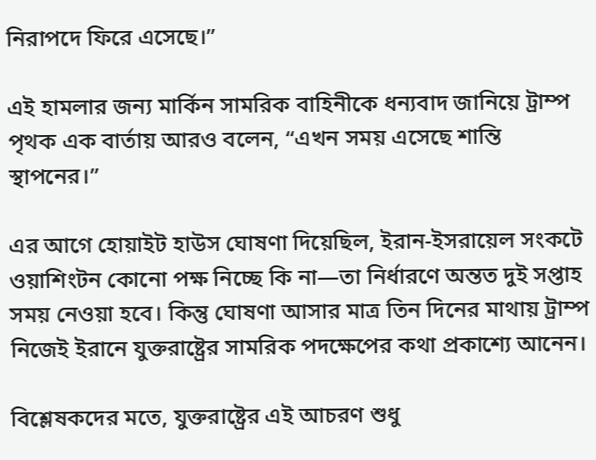নিরাপদে ফিরে এসেছে।”

এই হামলার জন্য মার্কিন সামরিক বাহিনীকে ধন্যবাদ জানিয়ে ট্রাম্প পৃথক এক বার্তায় আরও বলেন, “এখন সময় এসেছে শান্তি স্থাপনের।”

এর আগে হোয়াইট হাউস ঘোষণা দিয়েছিল, ইরান-ইসরায়েল সংকটে ওয়াশিংটন কোনো পক্ষ নিচ্ছে কি না—তা নির্ধারণে অন্তত দুই সপ্তাহ সময় নেওয়া হবে। কিন্তু ঘোষণা আসার মাত্র তিন দিনের মাথায় ট্রাম্প নিজেই ইরানে যুক্তরাষ্ট্রের সামরিক পদক্ষেপের কথা প্রকাশ্যে আনেন।

বিশ্লেষকদের মতে, যুক্তরাষ্ট্রের এই আচরণ শুধু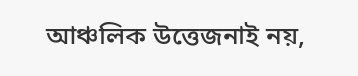আঞ্চলিক উত্তেজনাই নয়,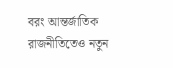বরং আন্তর্জাতিক রাজনীতিতেও নতুন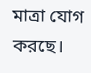মাত্রা যোগ করছে।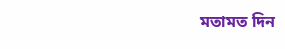মতামত দিন